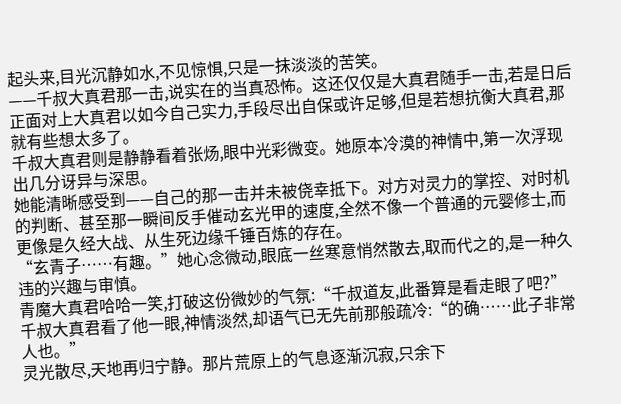起头来,目光沉静如水,不见惊惧,只是一抹淡淡的苦笑。
——千叔大真君那一击,说实在的当真恐怖。这还仅仅是大真君随手一击,若是日后正面对上大真君以如今自己实力,手段尽出自保或许足够,但是若想抗衡大真君,那就有些想太多了。
千叔大真君则是静静看着张炀,眼中光彩微变。她原本冷漠的神情中,第一次浮现出几分讶异与深思。
她能清晰感受到——自己的那一击并未被侥幸抵下。对方对灵力的掌控、对时机的判断、甚至那一瞬间反手催动玄光甲的速度,全然不像一个普通的元婴修士,而更像是久经大战、从生死边缘千锤百炼的存在。
“玄青子……有趣。”她心念微动,眼底一丝寒意悄然散去,取而代之的,是一种久违的兴趣与审慎。
青魔大真君哈哈一笑,打破这份微妙的气氛:“千叔道友,此番算是看走眼了吧?”
千叔大真君看了他一眼,神情淡然,却语气已无先前那般疏冷:“的确……此子非常人也。”
灵光散尽,天地再归宁静。那片荒原上的气息逐渐沉寂,只余下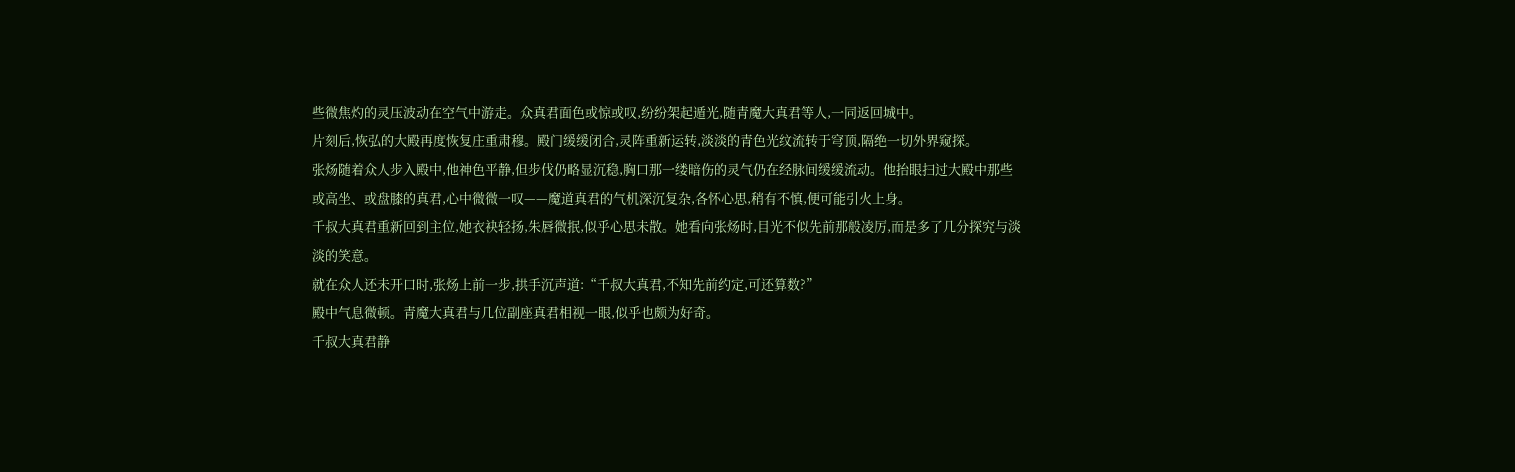些微焦灼的灵压波动在空气中游走。众真君面色或惊或叹,纷纷架起遁光,随青魔大真君等人,一同返回城中。
片刻后,恢弘的大殿再度恢复庄重肃穆。殿门缓缓闭合,灵阵重新运转,淡淡的青色光纹流转于穹顶,隔绝一切外界窥探。
张炀随着众人步入殿中,他神色平静,但步伐仍略显沉稳,胸口那一缕暗伤的灵气仍在经脉间缓缓流动。他抬眼扫过大殿中那些或高坐、或盘膝的真君,心中微微一叹——魔道真君的气机深沉复杂,各怀心思,稍有不慎,便可能引火上身。
千叔大真君重新回到主位,她衣袂轻扬,朱唇微抿,似乎心思未散。她看向张炀时,目光不似先前那般凌厉,而是多了几分探究与淡淡的笑意。
就在众人还未开口时,张炀上前一步,拱手沉声道:“千叔大真君,不知先前约定,可还算数?”
殿中气息微顿。青魔大真君与几位副座真君相视一眼,似乎也颇为好奇。
千叔大真君静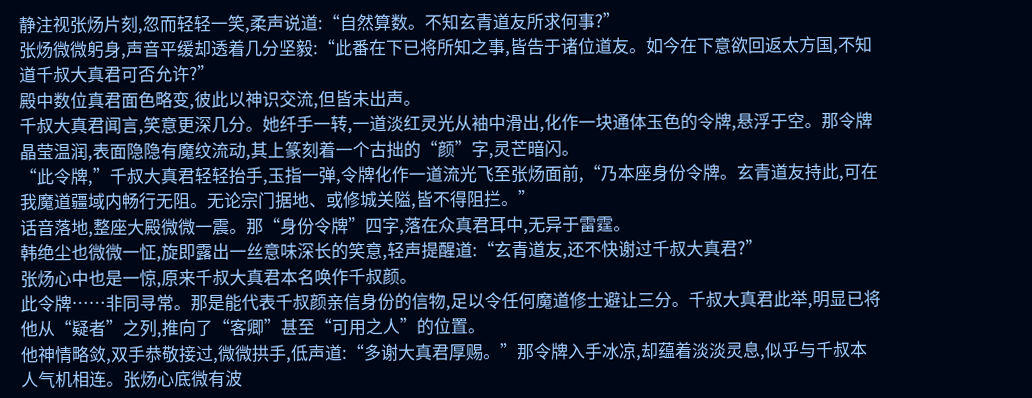静注视张炀片刻,忽而轻轻一笑,柔声说道:“自然算数。不知玄青道友所求何事?”
张炀微微躬身,声音平缓却透着几分坚毅:“此番在下已将所知之事,皆告于诸位道友。如今在下意欲回返太方国,不知道千叔大真君可否允许?”
殿中数位真君面色略变,彼此以神识交流,但皆未出声。
千叔大真君闻言,笑意更深几分。她纤手一转,一道淡红灵光从袖中滑出,化作一块通体玉色的令牌,悬浮于空。那令牌晶莹温润,表面隐隐有魔纹流动,其上篆刻着一个古拙的“颜”字,灵芒暗闪。
“此令牌,”千叔大真君轻轻抬手,玉指一弹,令牌化作一道流光飞至张炀面前,“乃本座身份令牌。玄青道友持此,可在我魔道疆域内畅行无阻。无论宗门据地、或修城关隘,皆不得阻拦。”
话音落地,整座大殿微微一震。那“身份令牌”四字,落在众真君耳中,无异于雷霆。
韩绝尘也微微一怔,旋即露出一丝意味深长的笑意,轻声提醒道:“玄青道友,还不快谢过千叔大真君?”
张炀心中也是一惊,原来千叔大真君本名唤作千叔颜。
此令牌……非同寻常。那是能代表千叔颜亲信身份的信物,足以令任何魔道修士避让三分。千叔大真君此举,明显已将他从“疑者”之列,推向了“客卿”甚至“可用之人”的位置。
他神情略敛,双手恭敬接过,微微拱手,低声道:“多谢大真君厚赐。”那令牌入手冰凉,却蕴着淡淡灵息,似乎与千叔本人气机相连。张炀心底微有波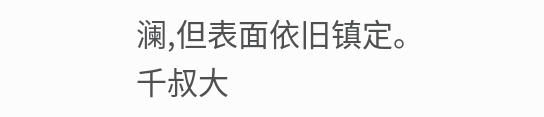澜,但表面依旧镇定。
千叔大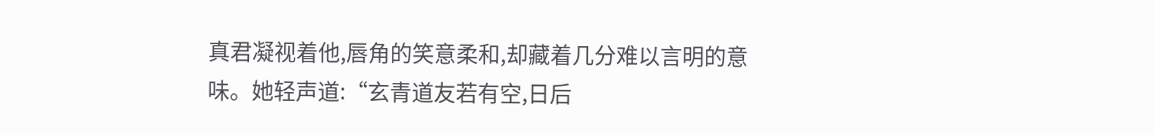真君凝视着他,唇角的笑意柔和,却藏着几分难以言明的意味。她轻声道:“玄青道友若有空,日后